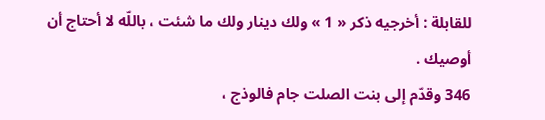للقابلة : أخرجيه ذكر « 1 » ولك دينار ولك ما شئت ، باللّه لا أحتاج أن أوصيك .
346 وقدّم إلى بنت الصلت جام فالوذج ،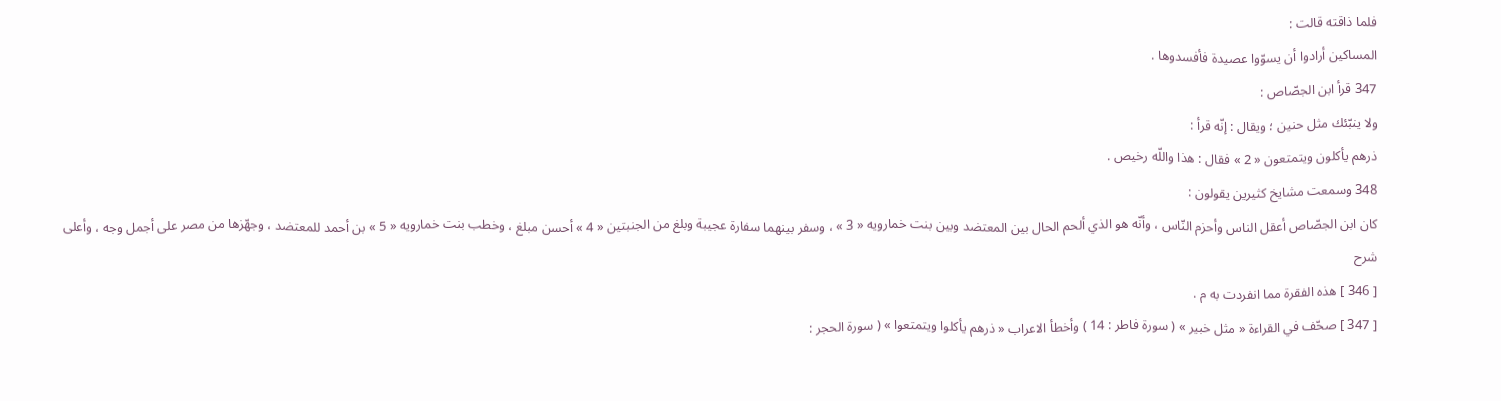فلما ذاقته قالت :
المساكين أرادوا أن يسوّوا عصيدة فأفسدوها .
347 قرأ ابن الجصّاص :
ولا ينبّئك مثل حنين ؛ ويقال : إنّه قرأ :
ذرهم يأكلون ويتمتعون « 2 » فقال : هذا واللّه رخيص .
348 وسمعت مشايخ كثيرين يقولون :
كان ابن الجصّاص أعقل الناس وأحزم النّاس ، وأنّه هو الذي ألحم الحال بين المعتضد وبين بنت خمارويه « 3 » ، وسفر بينهما سفارة عجيبة وبلغ من الجنبتين « 4 » أحسن مبلغ ، وخطب بنت خمارويه « 5 » بن أحمد للمعتضد ، وجهّزها من مصر على أجمل وجه ، وأعلى
شرح
[ 346 ] هذه الفقرة مما انفردت به م .
[ 347 ] صحّف في القراءة « مثل خبير » ( سورة فاطر : 14 ) وأخطأ الاعراب « ذرهم يأكلوا ويتمتعوا » ( سورة الحجر :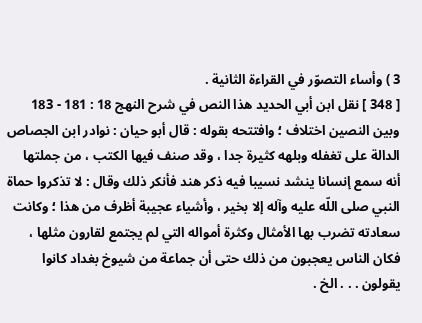3 ) وأساء التصوّر في القراءة الثانية .
[ 348 ] نقل ابن أبي الحديد هذا النص في شرح النهج 18 : 181 - 183 وبين النصين اختلاف ؛ وافتتحه بقوله : قال أبو حيان : نوادر ابن الجصاص الدالة على تغفله وبلهه كثيرة جدا ، وقد صنف فيها الكتب ، من جملتها أنه سمع إنسانا ينشد نسيبا فيه ذكر هند فأنكر ذلك وقال : لا تذكروا حماة النبي صلى اللّه عليه وآله إلا بخير ، وأشياء عجيبة أظرف من هذا ؛ وكانت سعادته تضرب بها الأمثال وكثرة أمواله التي لم يجتمع لقارون مثلها ، فكان الناس يعجبون من ذلك حتى أن جماعة من شيوخ بغداد كانوا يقولون . . . الخ .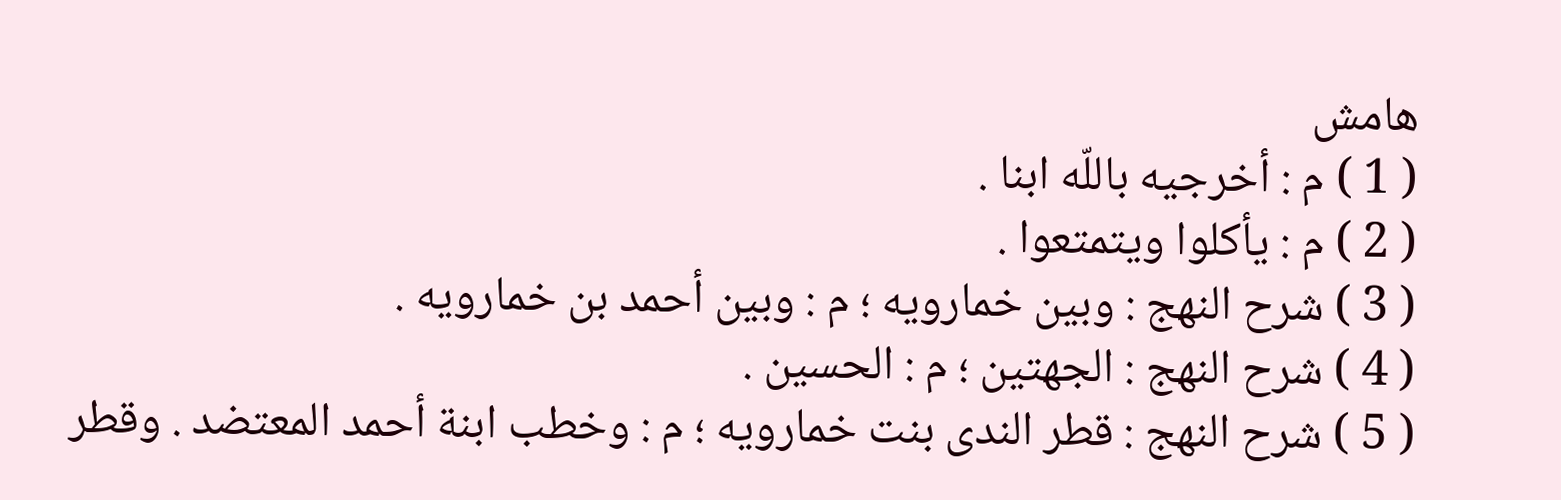هامش
( 1 ) م : أخرجيه باللّه ابنا .
( 2 ) م : يأكلوا ويتمتعوا .
( 3 ) شرح النهج : وبين خمارويه ؛ م : وبين أحمد بن خمارويه .
( 4 ) شرح النهج : الجهتين ؛ م : الحسين .
( 5 ) شرح النهج : قطر الندى بنت خمارويه ؛ م : وخطب ابنة أحمد المعتضد . وقطر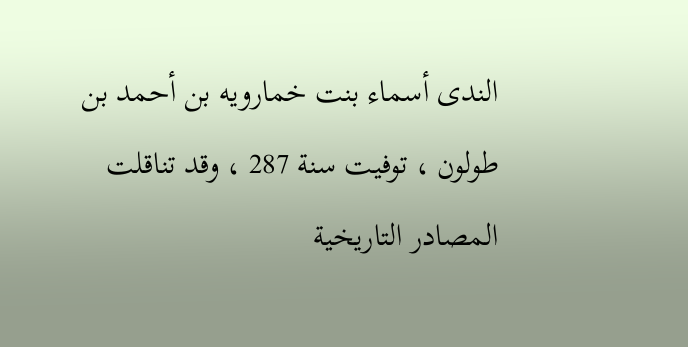الندى أسماء بنت خمارويه بن أحمد بن طولون ، توفيت سنة 287 ، وقد تناقلت المصادر التاريخية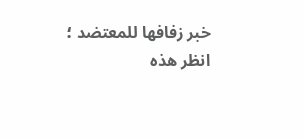خبر زفافها للمعتضد ؛ انظر هذه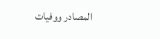المصادر ووفيات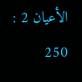الأعيان 2 : 250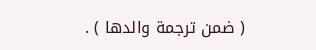( ضمن ترجمة والدها ) .